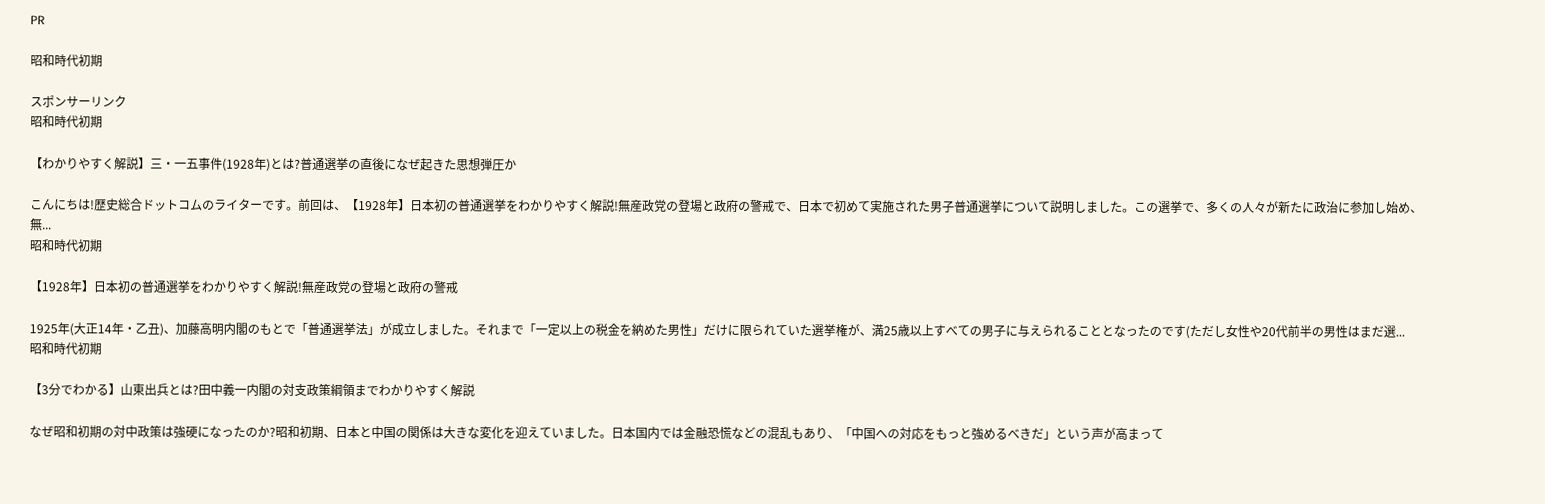PR

昭和時代初期

スポンサーリンク
昭和時代初期

【わかりやすく解説】三・一五事件(1928年)とは?普通選挙の直後になぜ起きた思想弾圧か

こんにちは!歴史総合ドットコムのライターです。前回は、【1928年】日本初の普通選挙をわかりやすく解説!無産政党の登場と政府の警戒で、日本で初めて実施された男子普通選挙について説明しました。この選挙で、多くの人々が新たに政治に参加し始め、無...
昭和時代初期

【1928年】日本初の普通選挙をわかりやすく解説!無産政党の登場と政府の警戒

1925年(大正14年・乙丑)、加藤高明内閣のもとで「普通選挙法」が成立しました。それまで「一定以上の税金を納めた男性」だけに限られていた選挙権が、満25歳以上すべての男子に与えられることとなったのです(ただし女性や20代前半の男性はまだ選...
昭和時代初期

【3分でわかる】山東出兵とは?田中義一内閣の対支政策綱領までわかりやすく解説

なぜ昭和初期の対中政策は強硬になったのか?昭和初期、日本と中国の関係は大きな変化を迎えていました。日本国内では金融恐慌などの混乱もあり、「中国への対応をもっと強めるべきだ」という声が高まって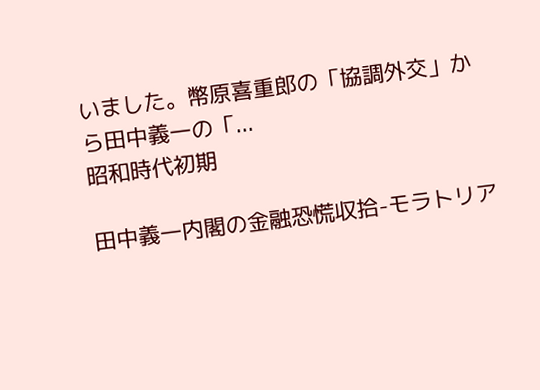いました。幣原喜重郎の「協調外交」から田中義一の「...
昭和時代初期

田中義一内閣の金融恐慌収拾-モラトリア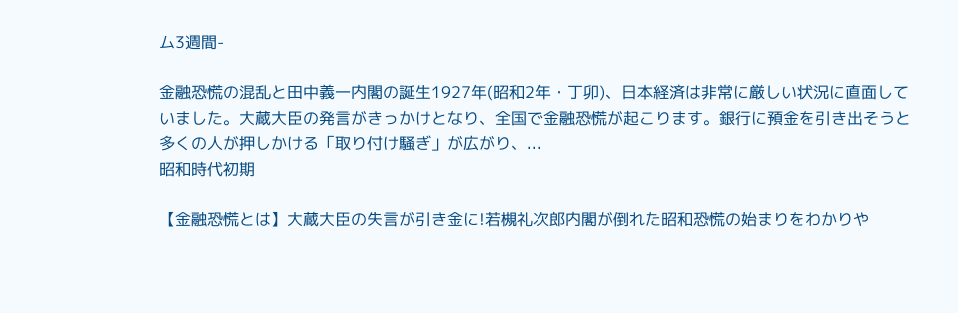ム3週間-

金融恐慌の混乱と田中義一内閣の誕生1927年(昭和2年・丁卯)、日本経済は非常に厳しい状況に直面していました。大蔵大臣の発言がきっかけとなり、全国で金融恐慌が起こります。銀行に預金を引き出そうと多くの人が押しかける「取り付け騒ぎ」が広がり、...
昭和時代初期

【金融恐慌とは】大蔵大臣の失言が引き金に!若槻礼次郎内閣が倒れた昭和恐慌の始まりをわかりや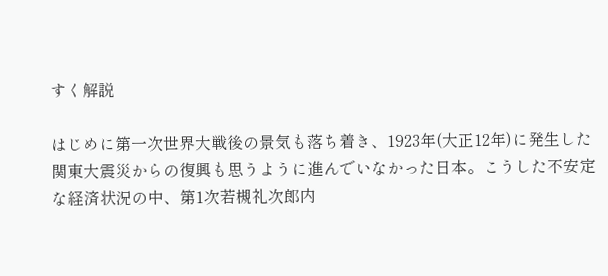すく解説

はじめに第一次世界大戦後の景気も落ち着き、1923年(大正12年)に発生した関東大震災からの復興も思うように進んでいなかった日本。こうした不安定な経済状況の中、第1次若槻礼次郎内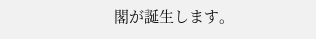閣が誕生します。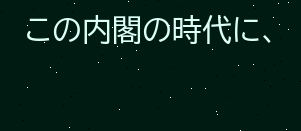この内閣の時代に、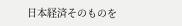日本経済そのものを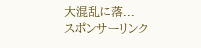大混乱に落...
スポンサーリンク